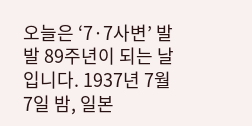오늘은 ‘7·7사변’ 발발 89주년이 되는 날입니다. 1937년 7월 7일 밤, 일본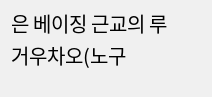은 베이징 근교의 루거우차오(노구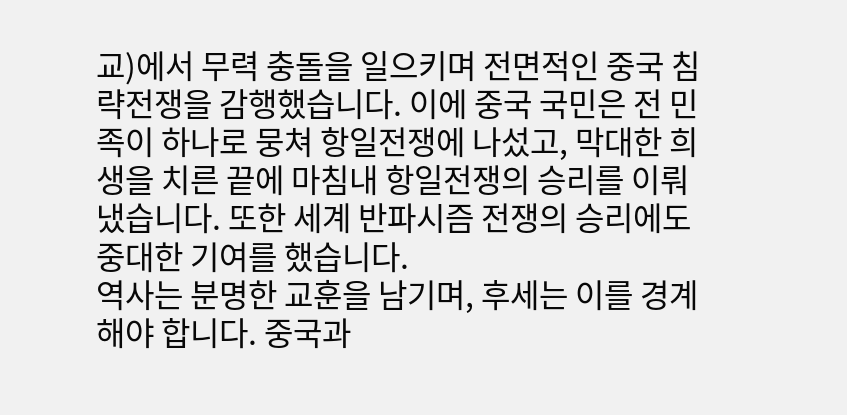교)에서 무력 충돌을 일으키며 전면적인 중국 침략전쟁을 감행했습니다. 이에 중국 국민은 전 민족이 하나로 뭉쳐 항일전쟁에 나섰고, 막대한 희생을 치른 끝에 마침내 항일전쟁의 승리를 이뤄냈습니다. 또한 세계 반파시즘 전쟁의 승리에도 중대한 기여를 했습니다.
역사는 분명한 교훈을 남기며, 후세는 이를 경계해야 합니다. 중국과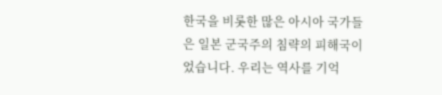한국을 비롯한 많은 아시아 국가들은 일본 군국주의 침략의 피해국이었습니다. 우리는 역사를 기억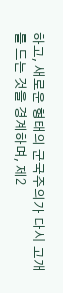하고, 새로운 형태의 군국주의가 다시 고개를 드는 것을 경계하며, 제2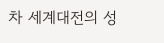차 세계대전의 성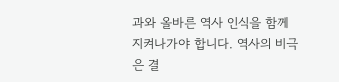과와 올바른 역사 인식을 함께 지켜나가야 합니다. 역사의 비극은 결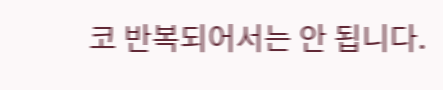코 반복되어서는 안 됩니다.